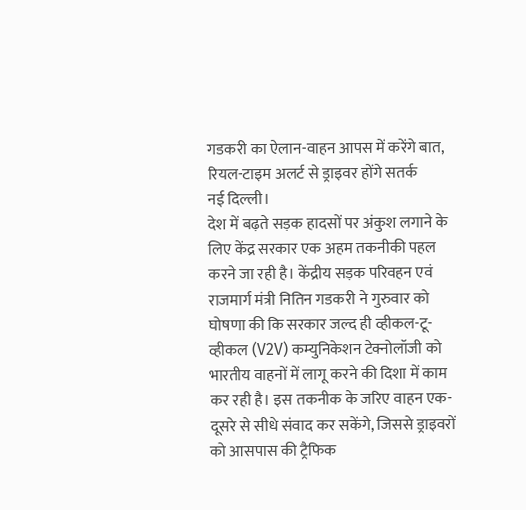गडकरी का ऐलान-वाहन आपस में करेंगे बात, रियल-टाइम अलर्ट से ड्राइवर होंगे सतर्क
नई दिल्ली।
देश में बढ़ते सड़क हादसों पर अंकुश लगाने के लिए केंद्र सरकार एक अहम तकनीकी पहल करने जा रही है। केंद्रीय सड़क परिवहन एवं राजमार्ग मंत्री नितिन गडकरी ने गुरुवार को घोषणा की कि सरकार जल्द ही व्हीकल-टू-व्हीकल (V2V) कम्युनिकेशन टेक्नोलॉजी को भारतीय वाहनों में लागू करने की दिशा में काम कर रही है। इस तकनीक के जरिए वाहन एक-दूसरे से सीधे संवाद कर सकेंगे, जिससे ड्राइवरों को आसपास की ट्रैफिक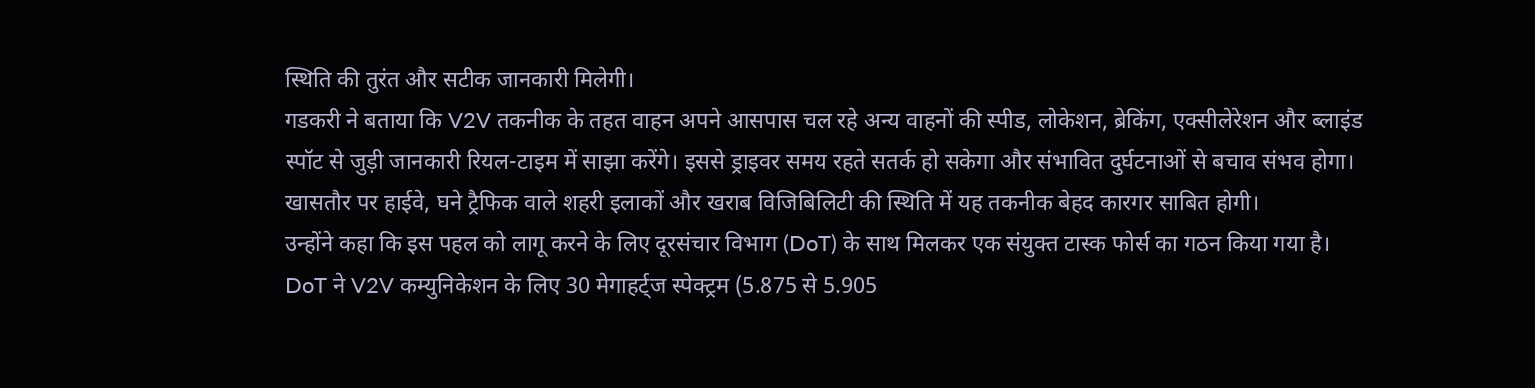स्थिति की तुरंत और सटीक जानकारी मिलेगी।
गडकरी ने बताया कि V2V तकनीक के तहत वाहन अपने आसपास चल रहे अन्य वाहनों की स्पीड, लोकेशन, ब्रेकिंग, एक्सीलेरेशन और ब्लाइंड स्पॉट से जुड़ी जानकारी रियल-टाइम में साझा करेंगे। इससे ड्राइवर समय रहते सतर्क हो सकेगा और संभावित दुर्घटनाओं से बचाव संभव होगा। खासतौर पर हाईवे, घने ट्रैफिक वाले शहरी इलाकों और खराब विजिबिलिटी की स्थिति में यह तकनीक बेहद कारगर साबित होगी।
उन्होंने कहा कि इस पहल को लागू करने के लिए दूरसंचार विभाग (DoT) के साथ मिलकर एक संयुक्त टास्क फोर्स का गठन किया गया है। DoT ने V2V कम्युनिकेशन के लिए 30 मेगाहर्ट्ज स्पेक्ट्रम (5.875 से 5.905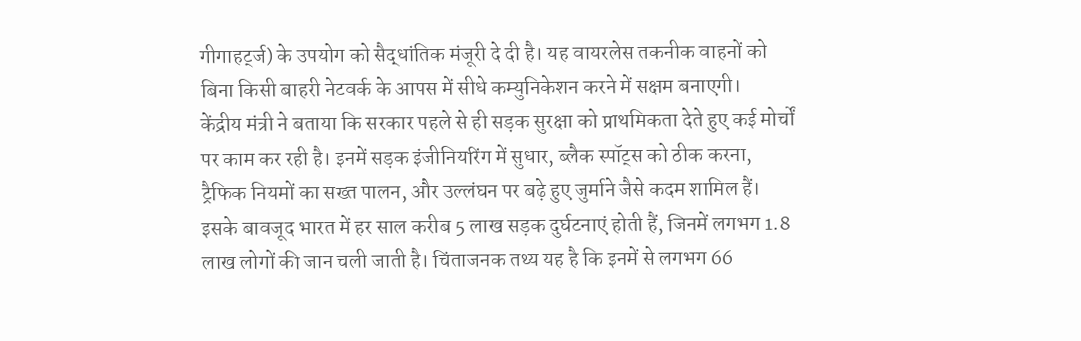गीगाहर्ट्ज) के उपयोग को सैद्धांतिक मंजूरी दे दी है। यह वायरलेस तकनीक वाहनों को बिना किसी बाहरी नेटवर्क के आपस में सीधे कम्युनिकेशन करने में सक्षम बनाएगी।
केंद्रीय मंत्री ने बताया कि सरकार पहले से ही सड़क सुरक्षा को प्राथमिकता देते हुए कई मोर्चों पर काम कर रही है। इनमें सड़क इंजीनियरिंग में सुधार, ब्लैक स्पॉट्स को ठीक करना, ट्रैफिक नियमों का सख्त पालन, और उल्लंघन पर बढ़े हुए जुर्माने जैसे कदम शामिल हैं। इसके बावजूद भारत में हर साल करीब 5 लाख सड़क दुर्घटनाएं होती हैं, जिनमें लगभग 1.8 लाख लोगों की जान चली जाती है। चिंताजनक तथ्य यह है कि इनमें से लगभग 66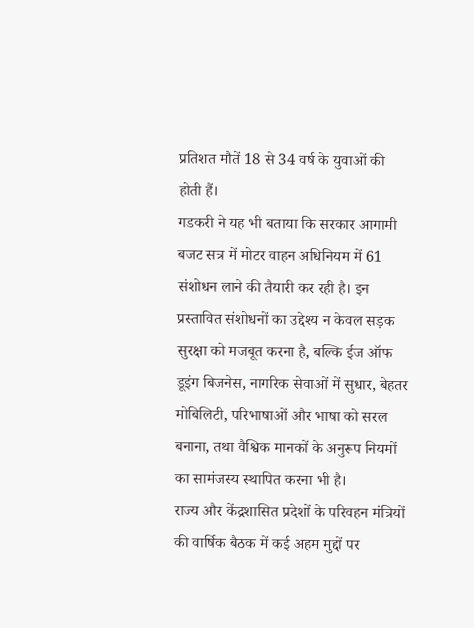प्रतिशत मौतें 18 से 34 वर्ष के युवाओं की होती हैं।
गडकरी ने यह भी बताया कि सरकार आगामी बजट सत्र में मोटर वाहन अधिनियम में 61 संशोधन लाने की तैयारी कर रही है। इन प्रस्तावित संशोधनों का उद्देश्य न केवल सड़क सुरक्षा को मजबूत करना है, बल्कि ईज ऑफ डूइंग बिजनेस, नागरिक सेवाओं में सुधार, बेहतर मोबिलिटी, परिभाषाओं और भाषा को सरल बनाना, तथा वैश्विक मानकों के अनुरूप नियमों का सामंजस्य स्थापित करना भी है।
राज्य और केंद्रशासित प्रदेशों के परिवहन मंत्रियों की वार्षिक बैठक में कई अहम मुद्दों पर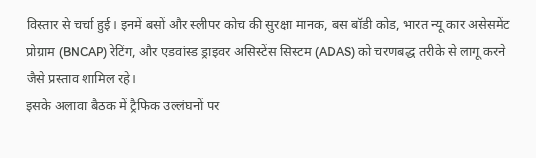विस्तार से चर्चा हुई। इनमें बसों और स्लीपर कोच की सुरक्षा मानक, बस बॉडी कोड, भारत न्यू कार असेसमेंट प्रोग्राम (BNCAP) रेटिंग, और एडवांस्ड ड्राइवर असिस्टेंस सिस्टम (ADAS) को चरणबद्ध तरीके से लागू करने जैसे प्रस्ताव शामिल रहे।
इसके अलावा बैठक में ट्रैफिक उल्लंघनों पर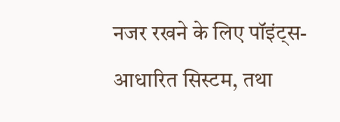नजर रखने के लिए पॉइंट्स-आधारित सिस्टम, तथा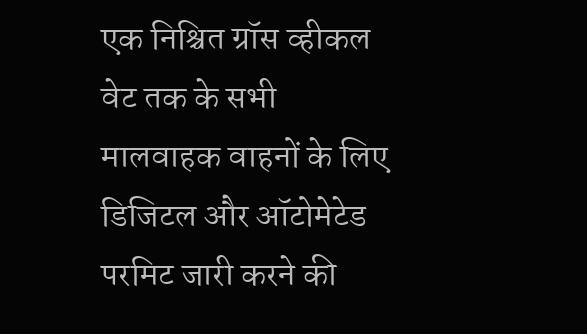एक निश्चित ग्रॉस व्हीकल वेट तक के सभी मालवाहक वाहनों के लिए डिजिटल और ऑटोमेटेड परमिट जारी करने की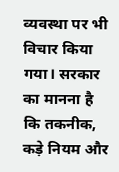व्यवस्था पर भी विचार किया गया। सरकार का मानना है कि तकनीक, कड़े नियम और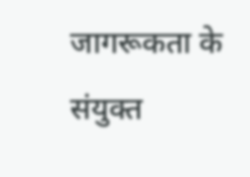जागरूकता के संयुक्त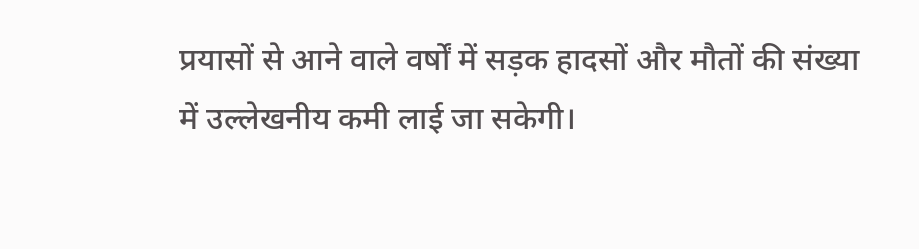प्रयासों से आने वाले वर्षों में सड़क हादसों और मौतों की संख्या में उल्लेखनीय कमी लाई जा सकेगी।